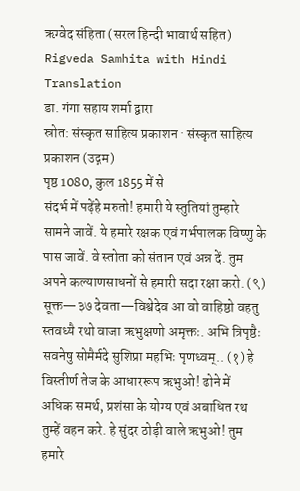ऋग्वेद संहिता (सरल हिन्दी भावार्थ सहित)
Rigveda Samhita with Hindi Translation
डा. गंगा सहाय शर्मा द्वारा
स्रोत: संस्कृत साहित्य प्रकाशन · संस्कृत साहित्य प्रकाशन (उद्गम)
पृष्ठ 1080, कुल 1855 में से
संदर्भ में पढ़ेंहे मरुतो! हमारी ये स्तुतियां तुम्हारे सामने जावें. ये हमारे रक्षक एवं गर्भपालक विष्णु के पास जावें. वे स्तोता को संतान एवं अन्न दें. तुम अपने कल्याणसाधनों से हमारी सदा रक्षा करो. (९) सूक्त—३७ देवता—विश्वेदेव आ वो वाहिष्ठो वहतु स्तवध्यै रथो वाजा ऋभुक्षणो अमृक्तः. अभि त्रिपृष्ठैः सवनेषु सोमैर्मदे सुशिप्रा महभिः पृणध्वम्.. (१) हे विस्तीर्ण तेज के आधाररूप ऋभुओ! ढोने में अधिक समर्थ, प्रशंसा के योग्य एवं अबाधित रथ तुम्हें वहन करे. हे सुंदर ठोड़ी वाले ऋभुओ! तुम हमारे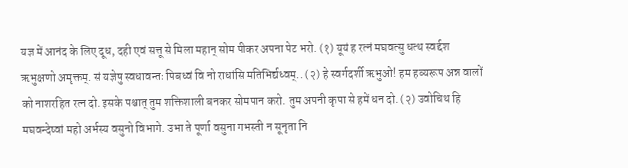यज्ञ में आनंद के लिए दूध, दही एवं सत्तू से मिला महान् सोम पीकर अपना पेट भरो. (१) यूयं ह रत्नं मघवत्सु धत्थ स्वर्द्दश ऋभुक्षणो अमृक्तम्. सं यज्ञेषु स्वधावन्तः पिबध्वं वि नो राधांसि मतिभिर्द्यध्वम्.. (२) हे स्वर्गदर्शी ऋभुओ! हम हव्यरूप अन्न वालों को नाशरहित रत्न दो. इसके पश्चात् तुम शक्तिशाली बनकर सोमपान करो. तुम अपनी कृपा से हमें धन दो. (२) उवोचिथ हि मघवन्देष्वां महो अर्भस्य वसुनो विभागे. उभा ते पूर्णा वसुना गभस्ती न सूनृता नि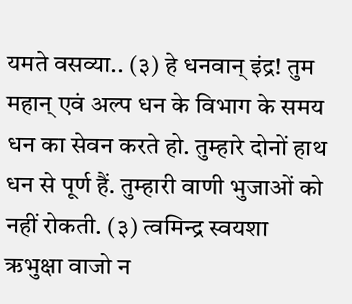यमते वसव्या.. (३) हे धनवान् इंद्र! तुम महान् एवं अल्प धन के विभाग के समय धन का सेवन करते हो. तुम्हारे दोनों हाथ धन से पूर्ण हैं. तुम्हारी वाणी भुजाओं को नहीं रोकती. (३) त्वमिन्द्र स्वयशा ऋभुक्षा वाजो न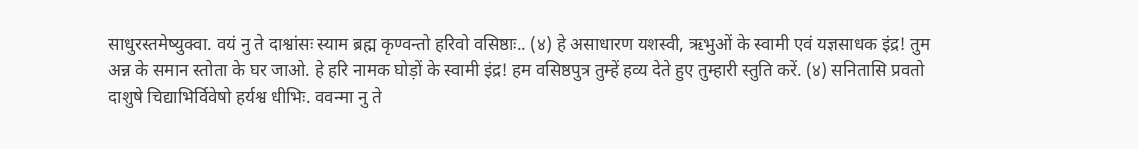साधुरस्तमेष्युक्वा. वयं नु ते दाश्वांसः स्याम ब्रह्म कृण्वन्तो हरिवो वसिष्ठाः.. (४) हे असाधारण यशस्वी, ऋभुओं के स्वामी एवं यज्ञसाधक इंद्र! तुम अन्न के समान स्तोता के घर जाओ. हे हरि नामक घोड़ों के स्वामी इंद्र! हम वसिष्ठपुत्र तुम्हें हव्य देते हुए तुम्हारी स्तुति करें. (४) सनितासि प्रवतो दाशुषे चिद्याभिर्विवेषो हर्यश्व धीभिः. ववन्मा नु ते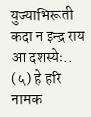युज्याभिरूती कदा न इन्द्र राय आ दशस्येः.. (५) हे हरि नामक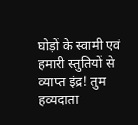घोड़ों के स्वामी एवं हमारी स्तुतियों से व्याप्त इंद्र! तुम हव्यदाता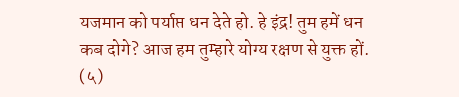यजमान को पर्याप्त धन देते हो. हे इंद्र! तुम हमें धन कब दोगे? आज हम तुम्हारे योग्य रक्षण से युक्त हों. (५)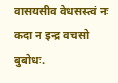वासयसीव वेधसस्त्वं नः कदा न इन्द्र वचसो बुबोधः.